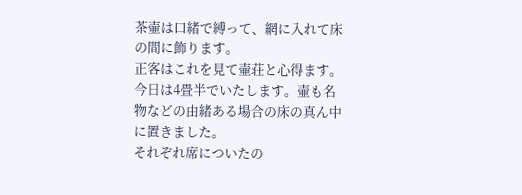茶壷は口緒で縛って、網に入れて床の間に飾ります。
正客はこれを見て壷荘と心得ます。
今日は4畳半でいたします。壷も名物などの由緒ある場合の床の真ん中に置きました。
それぞれ席についたの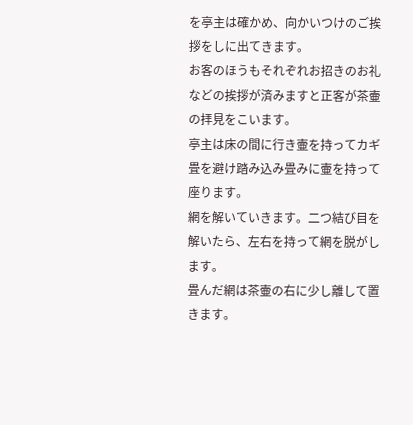を亭主は確かめ、向かいつけのご挨拶をしに出てきます。
お客のほうもそれぞれお招きのお礼などの挨拶が済みますと正客が茶壷の拝見をこいます。
亭主は床の間に行き壷を持ってカギ畳を避け踏み込み畳みに壷を持って座ります。
網を解いていきます。二つ結び目を解いたら、左右を持って網を脱がします。
畳んだ網は茶壷の右に少し離して置きます。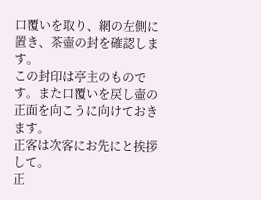口覆いを取り、網の左側に置き、茶壷の封を確認します。
この封印は亭主のものです。また口覆いを戻し壷の正面を向こうに向けておきます。
正客は次客にお先にと挨拶して。
正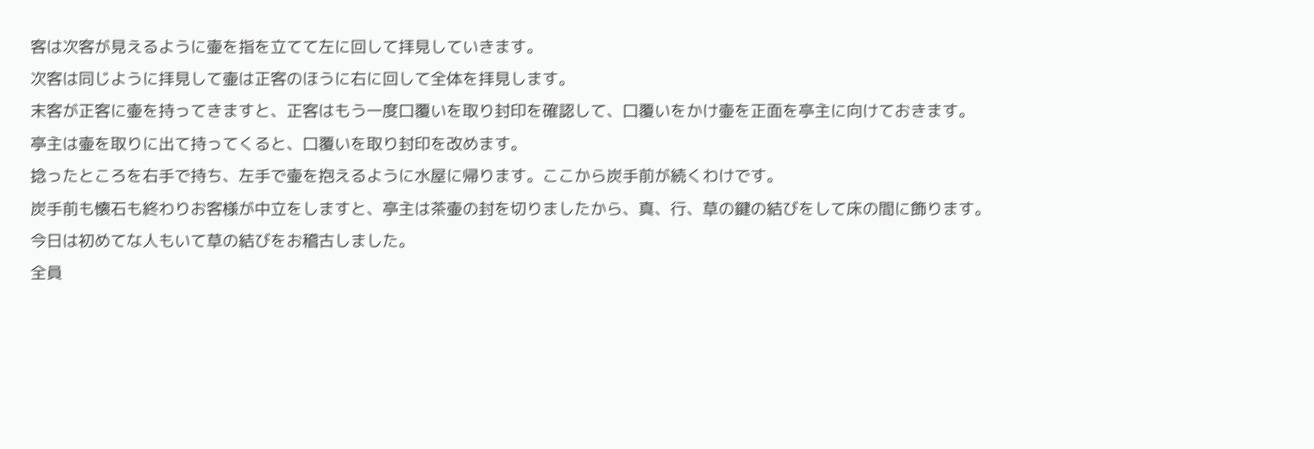客は次客が見えるように壷を指を立てて左に回して拝見していきます。
次客は同じように拝見して壷は正客のほうに右に回して全体を拝見します。
末客が正客に壷を持ってきますと、正客はもう一度口覆いを取り封印を確認して、口覆いをかけ壷を正面を亭主に向けておきます。
亭主は壷を取りに出て持ってくると、口覆いを取り封印を改めます。
捻ったところを右手で持ち、左手で壷を抱えるように水屋に帰ります。ここから炭手前が続くわけです。
炭手前も懐石も終わりお客様が中立をしますと、亭主は茶壷の封を切りましたから、真、行、草の鍵の結びをして床の間に飾ります。
今日は初めてな人もいて草の結びをお稽古しました。
全員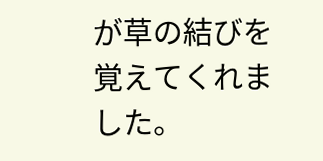が草の結びを覚えてくれました。